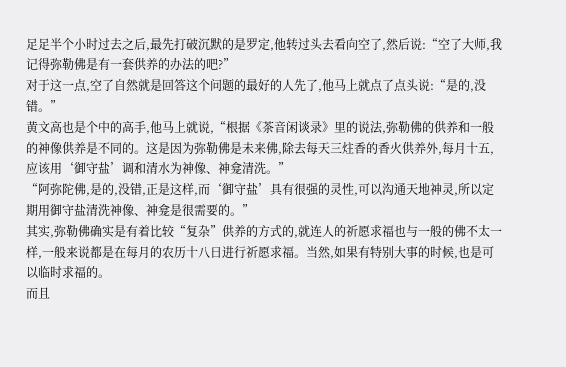足足半个小时过去之后,最先打破沉默的是罗定,他转过头去看向空了,然后说:“空了大师,我记得弥勒佛是有一套供养的办法的吧?”
对于这一点,空了自然就是回答这个问题的最好的人先了,他马上就点了点头说:“是的,没错。”
黄文高也是个中的高手,他马上就说,“根据《茶音闲谈录》里的说法,弥勒佛的供养和一般的神像供养是不同的。这是因为弥勒佛是未来佛,除去每天三炷香的香火供养外,每月十五,应该用‘御守盐’调和清水为神像、神龛清洗。”
“阿弥陀佛,是的,没错,正是这样,而‘御守盐’具有很强的灵性,可以沟通天地神灵,所以定期用御守盐清洗神像、神龛是很需要的。”
其实,弥勒佛确实是有着比较“复杂”供养的方式的,就连人的祈愿求福也与一般的佛不太一样,一般来说都是在每月的农历十八日进行祈愿求福。当然,如果有特别大事的时候,也是可以临时求福的。
而且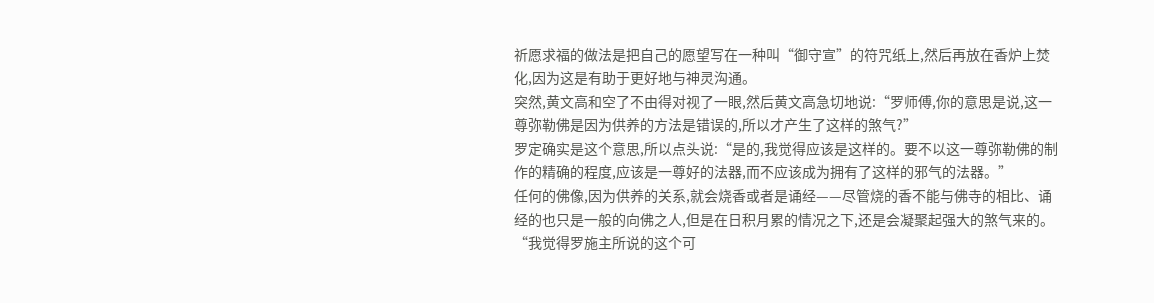祈愿求福的做法是把自己的愿望写在一种叫“御守宣”的符咒纸上,然后再放在香炉上焚化,因为这是有助于更好地与神灵沟通。
突然,黄文高和空了不由得对视了一眼,然后黄文高急切地说:“罗师傅,你的意思是说,这一尊弥勒佛是因为供养的方法是错误的,所以才产生了这样的煞气?”
罗定确实是这个意思,所以点头说:“是的,我觉得应该是这样的。要不以这一尊弥勒佛的制作的精确的程度,应该是一尊好的法器,而不应该成为拥有了这样的邪气的法器。”
任何的佛像,因为供养的关系,就会烧香或者是诵经——尽管烧的香不能与佛寺的相比、诵经的也只是一般的向佛之人,但是在日积月累的情况之下,还是会凝聚起强大的煞气来的。
“我觉得罗施主所说的这个可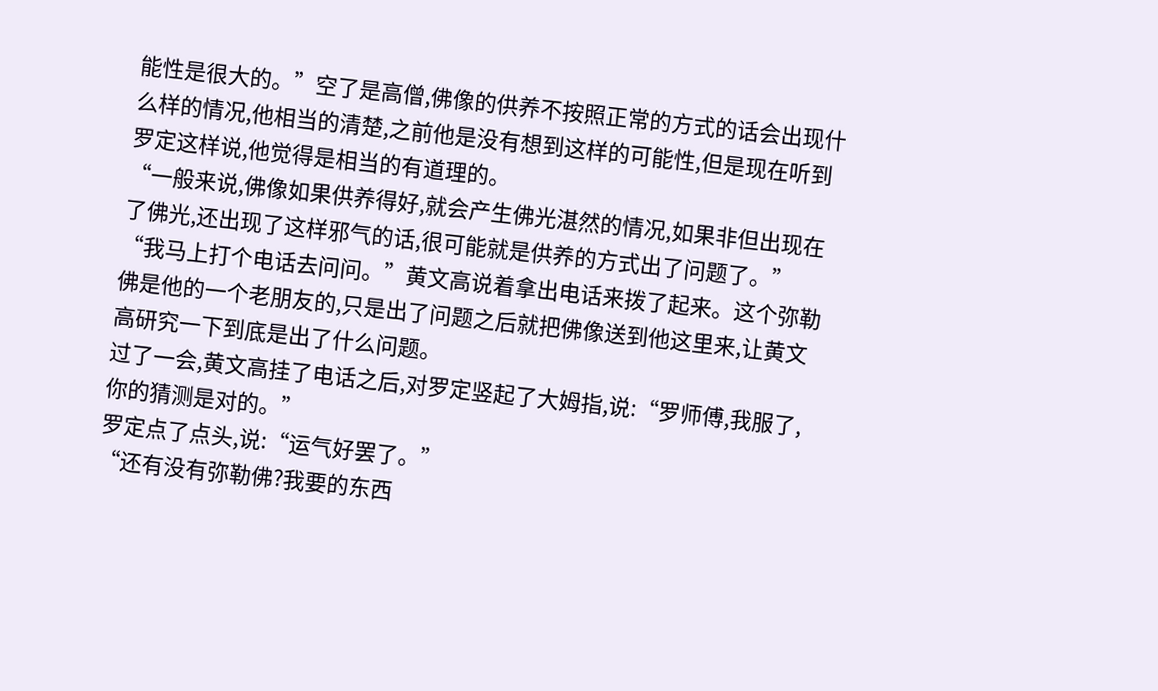能性是很大的。”空了是高僧,佛像的供养不按照正常的方式的话会出现什么样的情况,他相当的清楚,之前他是没有想到这样的可能性,但是现在听到罗定这样说,他觉得是相当的有道理的。
“一般来说,佛像如果供养得好,就会产生佛光湛然的情况,如果非但出现在了佛光,还出现了这样邪气的话,很可能就是供养的方式出了问题了。”
“我马上打个电话去问问。”黄文高说着拿出电话来拨了起来。这个弥勒佛是他的一个老朋友的,只是出了问题之后就把佛像送到他这里来,让黄文高研究一下到底是出了什么问题。
过了一会,黄文高挂了电话之后,对罗定竖起了大姆指,说:“罗师傅,我服了,你的猜测是对的。”
罗定点了点头,说:“运气好罢了。”
“还有没有弥勒佛?我要的东西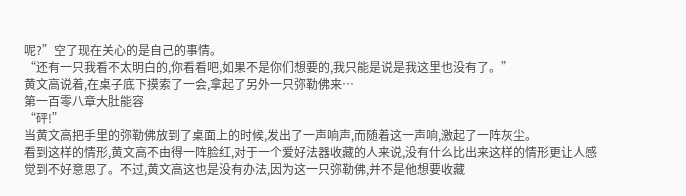呢?”空了现在关心的是自己的事情。
“还有一只我看不太明白的,你看看吧,如果不是你们想要的,我只能是说是我这里也没有了。”
黄文高说着,在桌子底下摸索了一会,拿起了另外一只弥勒佛来…
第一百零八章大肚能容
“砰!”
当黄文高把手里的弥勒佛放到了桌面上的时候,发出了一声响声,而随着这一声响,激起了一阵灰尘。
看到这样的情形,黄文高不由得一阵脸红,对于一个爱好法器收藏的人来说,没有什么比出来这样的情形更让人感觉到不好意思了。不过,黄文高这也是没有办法,因为这一只弥勒佛,并不是他想要收藏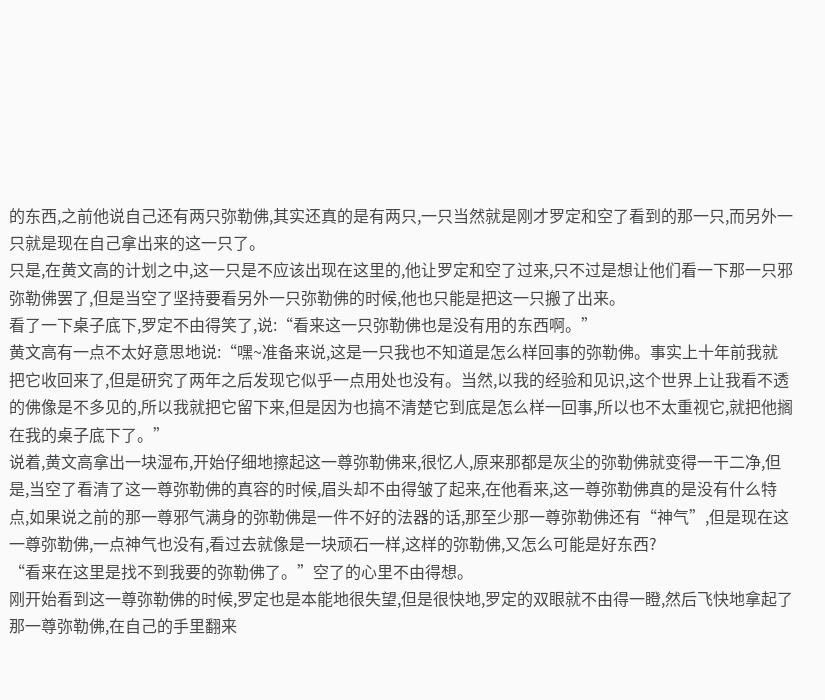的东西,之前他说自己还有两只弥勒佛,其实还真的是有两只,一只当然就是刚才罗定和空了看到的那一只,而另外一只就是现在自己拿出来的这一只了。
只是,在黄文高的计划之中,这一只是不应该出现在这里的,他让罗定和空了过来,只不过是想让他们看一下那一只邪弥勒佛罢了,但是当空了坚持要看另外一只弥勒佛的时候,他也只能是把这一只搬了出来。
看了一下桌子底下,罗定不由得笑了,说:“看来这一只弥勒佛也是没有用的东西啊。”
黄文高有一点不太好意思地说:“嘿~准备来说,这是一只我也不知道是怎么样回事的弥勒佛。事实上十年前我就把它收回来了,但是研究了两年之后发现它似乎一点用处也没有。当然,以我的经验和见识,这个世界上让我看不透的佛像是不多见的,所以我就把它留下来,但是因为也搞不清楚它到底是怎么样一回事,所以也不太重视它,就把他搁在我的桌子底下了。”
说着,黄文高拿出一块湿布,开始仔细地擦起这一尊弥勒佛来,很忆人,原来那都是灰尘的弥勒佛就变得一干二净,但是,当空了看清了这一尊弥勒佛的真容的时候,眉头却不由得皱了起来,在他看来,这一尊弥勒佛真的是没有什么特点,如果说之前的那一尊邪气满身的弥勒佛是一件不好的法器的话,那至少那一尊弥勒佛还有“神气”,但是现在这一尊弥勒佛,一点神气也没有,看过去就像是一块顽石一样,这样的弥勒佛,又怎么可能是好东西?
“看来在这里是找不到我要的弥勒佛了。”空了的心里不由得想。
刚开始看到这一尊弥勒佛的时候,罗定也是本能地很失望,但是很快地,罗定的双眼就不由得一瞪,然后飞快地拿起了那一尊弥勒佛,在自己的手里翻来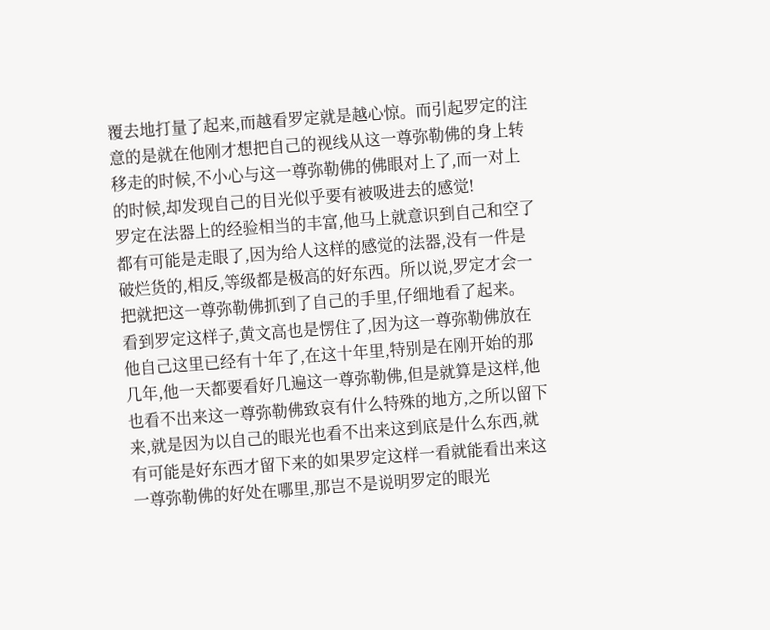覆去地打量了起来,而越看罗定就是越心惊。而引起罗定的注意的是就在他刚才想把自己的视线从这一尊弥勒佛的身上转移走的时候,不小心与这一尊弥勒佛的佛眼对上了,而一对上的时候,却发现自己的目光似乎要有被吸进去的感觉!
罗定在法器上的经验相当的丰富,他马上就意识到自己和空了都有可能是走眼了,因为给人这样的感觉的法器,没有一件是破烂货的,相反,等级都是极高的好东西。所以说,罗定才会一把就把这一尊弥勒佛抓到了自己的手里,仔细地看了起来。
看到罗定这样子,黄文高也是愣住了,因为这一尊弥勒佛放在他自己这里已经有十年了,在这十年里,特别是在刚开始的那几年,他一天都要看好几遍这一尊弥勒佛,但是就算是这样,他也看不出来这一尊弥勒佛致哀有什么特殊的地方,之所以留下来,就是因为以自己的眼光也看不出来这到底是什么东西,就有可能是好东西才留下来的如果罗定这样一看就能看出来这一尊弥勒佛的好处在哪里,那岂不是说明罗定的眼光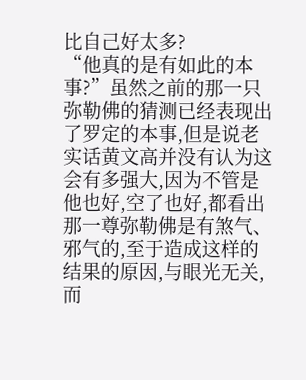比自己好太多?
“他真的是有如此的本事?”虽然之前的那一只弥勒佛的猜测已经表现出了罗定的本事,但是说老实话黄文高并没有认为这会有多强大,因为不管是他也好,空了也好,都看出那一尊弥勒佛是有煞气、邪气的,至于造成这样的结果的原因,与眼光无关,而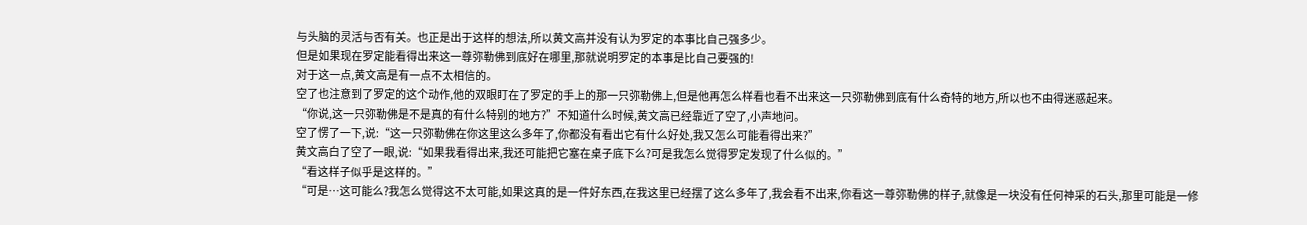与头脑的灵活与否有关。也正是出于这样的想法,所以黄文高并没有认为罗定的本事比自己强多少。
但是如果现在罗定能看得出来这一尊弥勒佛到底好在哪里,那就说明罗定的本事是比自己要强的!
对于这一点,黄文高是有一点不太相信的。
空了也注意到了罗定的这个动作,他的双眼盯在了罗定的手上的那一只弥勒佛上,但是他再怎么样看也看不出来这一只弥勒佛到底有什么奇特的地方,所以也不由得迷惑起来。
“你说,这一只弥勒佛是不是真的有什么特别的地方?”不知道什么时候,黄文高已经靠近了空了,小声地问。
空了愣了一下,说:“这一只弥勒佛在你这里这么多年了,你都没有看出它有什么好处,我又怎么可能看得出来?”
黄文高白了空了一眼,说:“如果我看得出来,我还可能把它塞在桌子底下么?可是我怎么觉得罗定发现了什么似的。”
“看这样子似乎是这样的。”
“可是…这可能么?我怎么觉得这不太可能,如果这真的是一件好东西,在我这里已经摆了这么多年了,我会看不出来,你看这一尊弥勒佛的样子,就像是一块没有任何神采的石头,那里可能是一修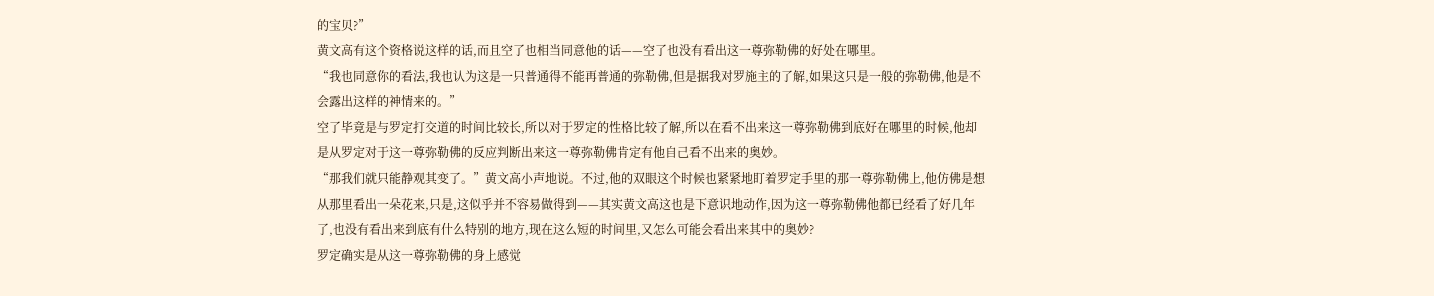的宝贝?”
黄文高有这个资格说这样的话,而且空了也相当同意他的话——空了也没有看出这一尊弥勒佛的好处在哪里。
“我也同意你的看法,我也认为这是一只普通得不能再普通的弥勒佛,但是据我对罗施主的了解,如果这只是一般的弥勒佛,他是不会露出这样的神情来的。”
空了毕竟是与罗定打交道的时间比较长,所以对于罗定的性格比较了解,所以在看不出来这一尊弥勒佛到底好在哪里的时候,他却是从罗定对于这一尊弥勒佛的反应判断出来这一尊弥勒佛肯定有他自己看不出来的奥妙。
“那我们就只能静观其变了。”黄文高小声地说。不过,他的双眼这个时候也紧紧地盯着罗定手里的那一尊弥勒佛上,他仿佛是想从那里看出一朵花来,只是,这似乎并不容易做得到——其实黄文高这也是下意识地动作,因为这一尊弥勒佛他都已经看了好几年了,也没有看出来到底有什么特别的地方,现在这么短的时间里,又怎么可能会看出来其中的奥妙?
罗定确实是从这一尊弥勒佛的身上感觉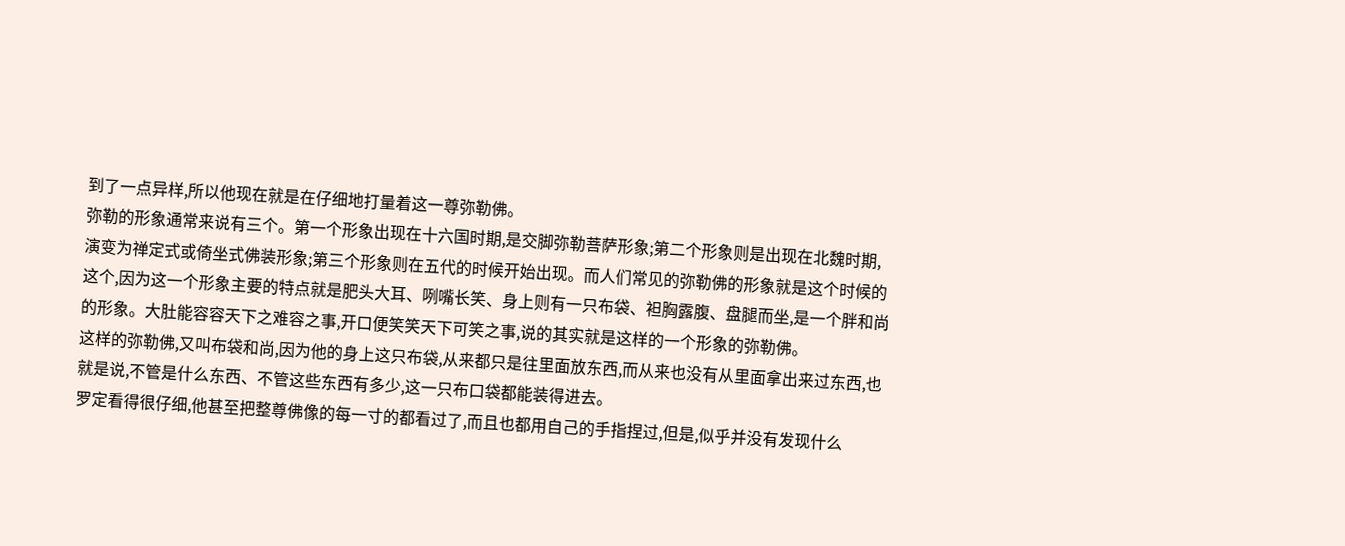到了一点异样,所以他现在就是在仔细地打量着这一尊弥勒佛。
弥勒的形象通常来说有三个。第一个形象出现在十六国时期,是交脚弥勒菩萨形象;第二个形象则是出现在北魏时期,演变为禅定式或倚坐式佛装形象;第三个形象则在五代的时候开始出现。而人们常见的弥勒佛的形象就是这个时候的这个,因为这一个形象主要的特点就是肥头大耳、咧嘴长笑、身上则有一只布袋、袒胸露腹、盘腿而坐,是一个胖和尚的形象。大肚能容容天下之难容之事,开口便笑笑天下可笑之事,说的其实就是这样的一个形象的弥勒佛。
这样的弥勒佛,又叫布袋和尚,因为他的身上这只布袋,从来都只是往里面放东西,而从来也没有从里面拿出来过东西,也就是说,不管是什么东西、不管这些东西有多少,这一只布口袋都能装得进去。
罗定看得很仔细,他甚至把整尊佛像的每一寸的都看过了,而且也都用自己的手指捏过,但是,似乎并没有发现什么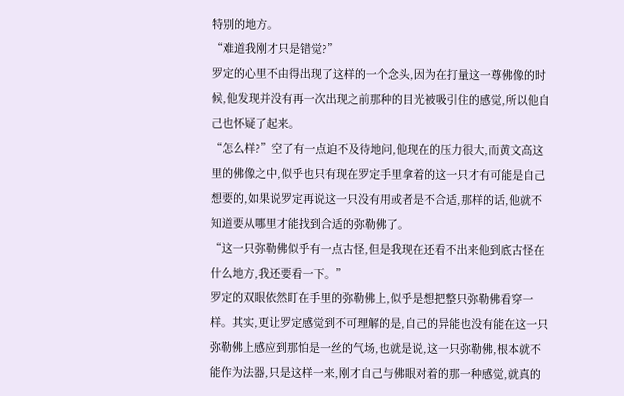特别的地方。
“难道我刚才只是错觉?”
罗定的心里不由得出现了这样的一个念头,因为在打量这一尊佛像的时候,他发现并没有再一次出现之前那种的目光被吸引住的感觉,所以他自己也怀疑了起来。
“怎么样?”空了有一点迫不及待地问,他现在的压力很大,而黄文高这里的佛像之中,似乎也只有现在罗定手里拿着的这一只才有可能是自己想要的,如果说罗定再说这一只没有用或者是不合适,那样的话,他就不知道要从哪里才能找到合适的弥勒佛了。
“这一只弥勒佛似乎有一点古怪,但是我现在还看不出来他到底古怪在什么地方,我还要看一下。”
罗定的双眼依然盯在手里的弥勒佛上,似乎是想把整只弥勒佛看穿一样。其实,更让罗定感觉到不可理解的是,自己的异能也没有能在这一只弥勒佛上感应到那怕是一丝的气场,也就是说,这一只弥勒佛,根本就不能作为法器,只是这样一来,刚才自己与佛眼对着的那一种感觉,就真的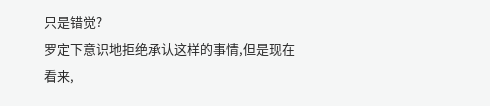只是错觉?
罗定下意识地拒绝承认这样的事情,但是现在看来,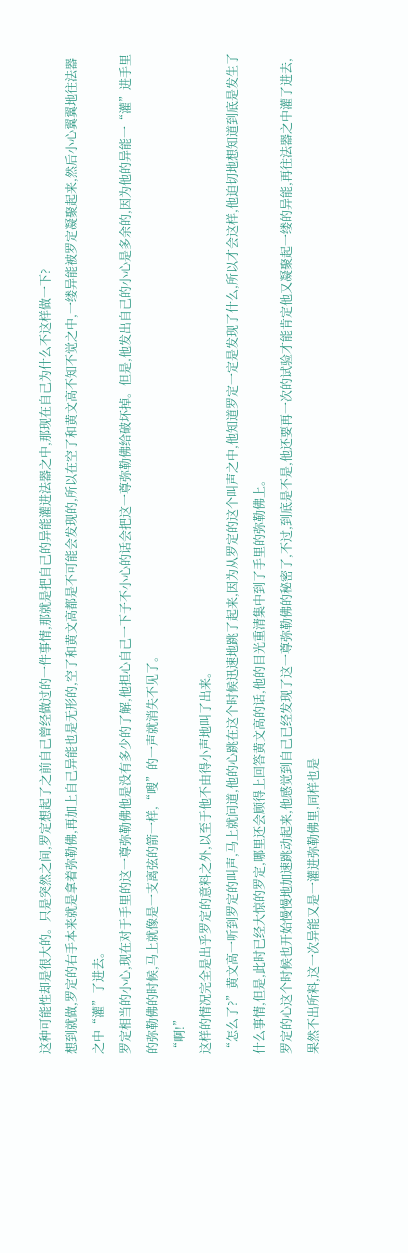这种可能性却是很大的。只是突然之间,罗定想起了之前自己曾经做过的一件事情,那就是把自己的异能灌进法器之中,那现在自己为什么不这样做一下?
想到就做,罗定的右手本来就是拿着弥勒佛,再加上自己异能也是无形的,空了和黄文高都是不可能会发现的,所以在空了和黄文高不知不觉之中,一缕异能被罗定凝聚起来,然后小心翼翼地往法器之中“灌”了进去。
罗定相当的小心,现在对于手里的这一尊弥勒佛他是没有多少的了解,他担心自己一下子不小心的话会把这一尊弥勒佛给破坏掉。但是,他发出自己的小心是多余的,因为他的异能一“灌”进手里的弥勒佛的时候,马上就像是一支离弦的箭一样,“嗖”的一声就消失不见了。
“啊!”
这样的情况完全是出乎罗定的意料之外,以至于他不由得小声地叫了出来。
“怎么了?”黄文高一听到罗定的叫声,马上就问道,他的心跳在这个时候迅速地跳了起来,因为从罗定的这个叫声之中,他知道罗定一定是发现了什么,所以才会这样,他迫切地想知道到底是发生了什么事情,但是,此时已经大惊的罗定,哪里还会顾得上回答黄文高的话,他的目光重清集中到了手里的弥勒佛上。
罗定的心这个时候也开始慢慢地加速跳动起来,他感觉到自己已经发现了这一尊弥勒佛的秘密了,不过,到底是不是,他还要再一次的试验才能肯定他又凝聚起一缕的异能,再往法器之中灌了进去,果然不出所料,这一次异能又是一灌进弥勒佛里,同样也是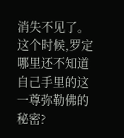消失不见了。
这个时候,罗定哪里还不知道自己手里的这一尊弥勒佛的秘密?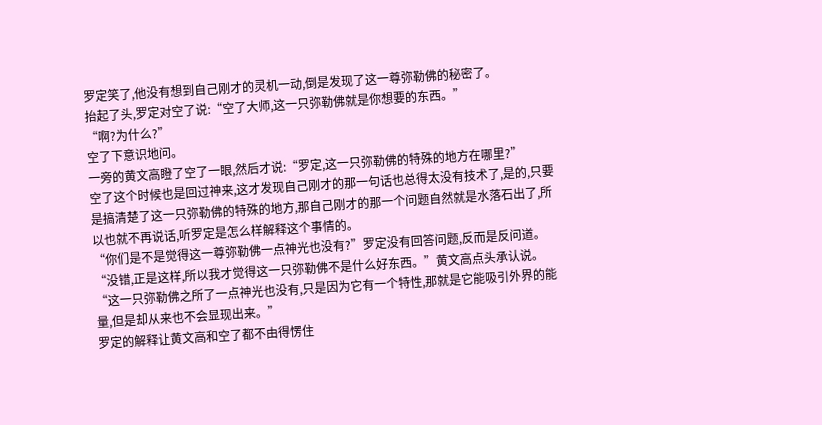罗定笑了,他没有想到自己刚才的灵机一动,倒是发现了这一尊弥勒佛的秘密了。
抬起了头,罗定对空了说:“空了大师,这一只弥勒佛就是你想要的东西。”
“啊?为什么?”
空了下意识地问。
一旁的黄文高瞪了空了一眼,然后才说:“罗定,这一只弥勒佛的特殊的地方在哪里?”
空了这个时候也是回过神来,这才发现自己刚才的那一句话也总得太没有技术了,是的,只要是搞清楚了这一只弥勒佛的特殊的地方,那自己刚才的那一个问题自然就是水落石出了,所以也就不再说话,听罗定是怎么样解释这个事情的。
“你们是不是觉得这一尊弥勒佛一点神光也没有?”罗定没有回答问题,反而是反问道。
“没错,正是这样,所以我才觉得这一只弥勒佛不是什么好东西。”黄文高点头承认说。
“这一只弥勒佛之所了一点神光也没有,只是因为它有一个特性,那就是它能吸引外界的能量,但是却从来也不会显现出来。”
罗定的解释让黄文高和空了都不由得愣住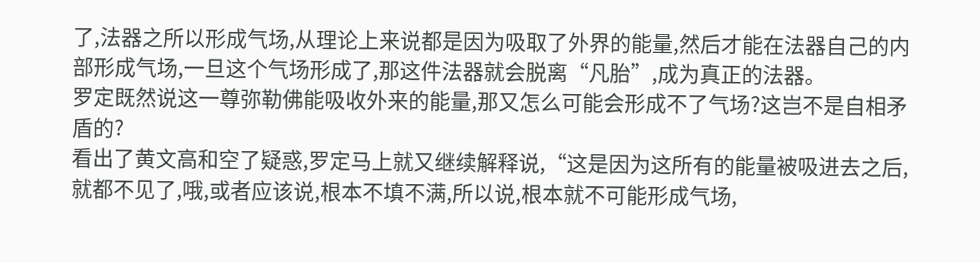了,法器之所以形成气场,从理论上来说都是因为吸取了外界的能量,然后才能在法器自己的内部形成气场,一旦这个气场形成了,那这件法器就会脱离“凡胎”,成为真正的法器。
罗定既然说这一尊弥勒佛能吸收外来的能量,那又怎么可能会形成不了气场?这岂不是自相矛盾的?
看出了黄文高和空了疑惑,罗定马上就又继续解释说,“这是因为这所有的能量被吸进去之后,就都不见了,哦,或者应该说,根本不填不满,所以说,根本就不可能形成气场,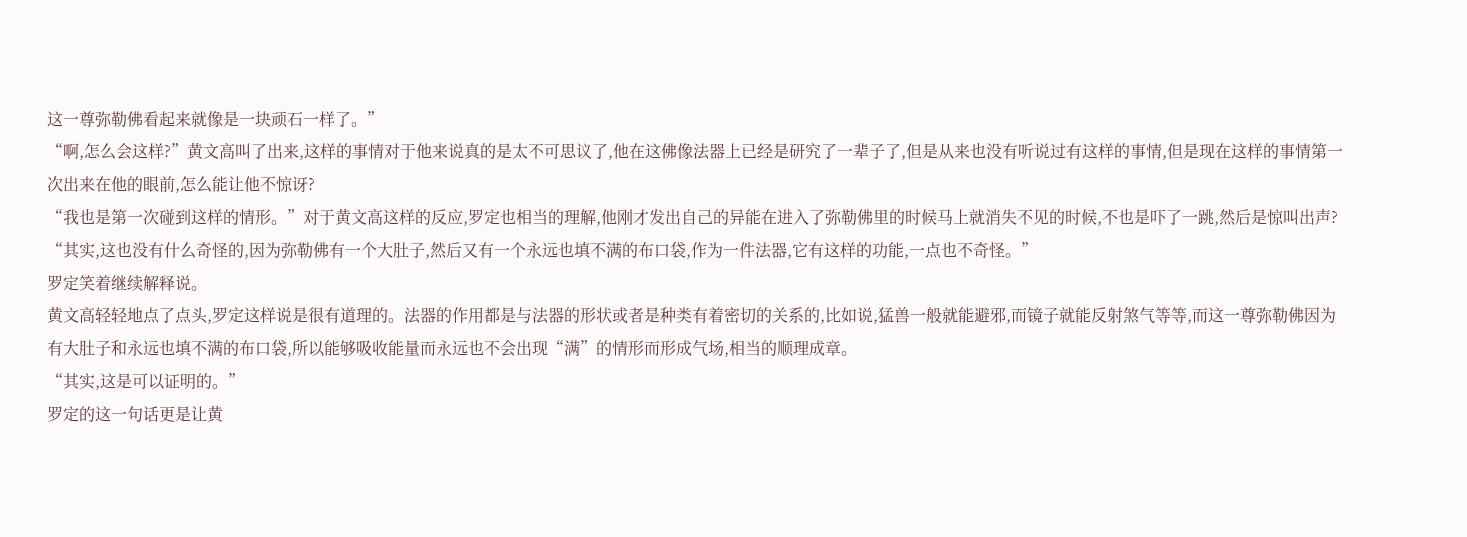这一尊弥勒佛看起来就像是一块顽石一样了。”
“啊,怎么会这样?”黄文高叫了出来,这样的事情对于他来说真的是太不可思议了,他在这佛像法器上已经是研究了一辈子了,但是从来也没有听说过有这样的事情,但是现在这样的事情第一次出来在他的眼前,怎么能让他不惊讶?
“我也是第一次碰到这样的情形。”对于黄文高这样的反应,罗定也相当的理解,他刚才发出自己的异能在进入了弥勒佛里的时候马上就消失不见的时候,不也是吓了一跳,然后是惊叫出声?
“其实,这也没有什么奇怪的,因为弥勒佛有一个大肚子,然后又有一个永远也填不满的布口袋,作为一件法器,它有这样的功能,一点也不奇怪。”
罗定笑着继续解释说。
黄文高轻轻地点了点头,罗定这样说是很有道理的。法器的作用都是与法器的形状或者是种类有着密切的关系的,比如说,猛兽一般就能避邪,而镜子就能反射煞气等等,而这一尊弥勒佛因为有大肚子和永远也填不满的布口袋,所以能够吸收能量而永远也不会出现“满”的情形而形成气场,相当的顺理成章。
“其实,这是可以证明的。”
罗定的这一句话更是让黄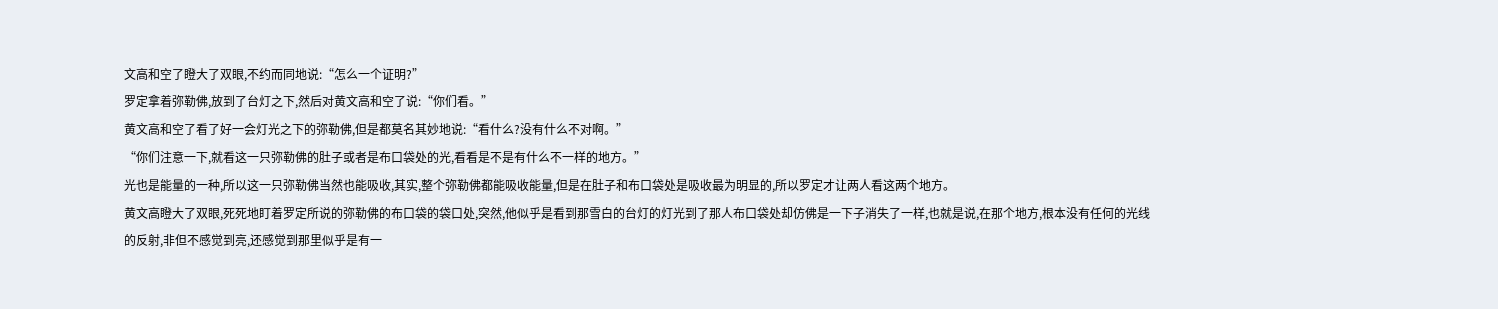文高和空了瞪大了双眼,不约而同地说:“怎么一个证明?”
罗定拿着弥勒佛,放到了台灯之下,然后对黄文高和空了说:“你们看。”
黄文高和空了看了好一会灯光之下的弥勒佛,但是都莫名其妙地说:“看什么?没有什么不对啊。”
“你们注意一下,就看这一只弥勒佛的肚子或者是布口袋处的光,看看是不是有什么不一样的地方。”
光也是能量的一种,所以这一只弥勒佛当然也能吸收,其实,整个弥勒佛都能吸收能量,但是在肚子和布口袋处是吸收最为明显的,所以罗定才让两人看这两个地方。
黄文高瞪大了双眼,死死地盯着罗定所说的弥勒佛的布口袋的袋口处,突然,他似乎是看到那雪白的台灯的灯光到了那人布口袋处却仿佛是一下子消失了一样,也就是说,在那个地方,根本没有任何的光线的反射,非但不感觉到亮,还感觉到那里似乎是有一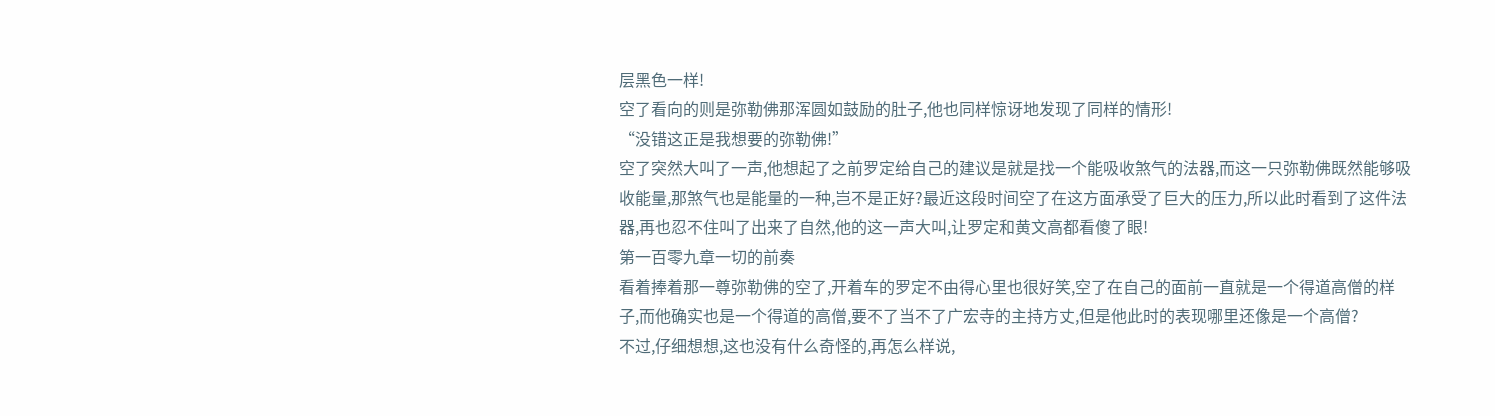层黑色一样!
空了看向的则是弥勒佛那浑圆如鼓励的肚子,他也同样惊讶地发现了同样的情形!
“没错这正是我想要的弥勒佛!”
空了突然大叫了一声,他想起了之前罗定给自己的建议是就是找一个能吸收煞气的法器,而这一只弥勒佛既然能够吸收能量,那煞气也是能量的一种,岂不是正好?最近这段时间空了在这方面承受了巨大的压力,所以此时看到了这件法器,再也忍不住叫了出来了自然,他的这一声大叫,让罗定和黄文高都看傻了眼!
第一百零九章一切的前奏
看着捧着那一尊弥勒佛的空了,开着车的罗定不由得心里也很好笑,空了在自己的面前一直就是一个得道高僧的样子,而他确实也是一个得道的高僧,要不了当不了广宏寺的主持方丈,但是他此时的表现哪里还像是一个高僧?
不过,仔细想想,这也没有什么奇怪的,再怎么样说,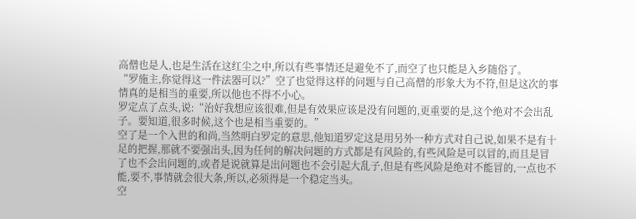高僧也是人,也是生活在这红尘之中,所以有些事情还是避免不了,而空了也只能是入乡随俗了。
“罗施主,你觉得这一件法器可以?”空了也觉得这样的问题与自己高僧的形象大为不符,但是这次的事情真的是相当的重要,所以他也不得不小心。
罗定点了点头,说:“治好我想应该很难,但是有效果应该是没有问题的,更重要的是,这个绝对不会出乱子。要知道,很多时候,这个也是相当重要的。”
空了是一个入世的和尚,当然明白罗定的意思,他知道罗定这是用另外一种方式对自己说,如果不是有十足的把握,那就不要强出头,因为任何的解决问题的方式都是有风险的,有些风险是可以冒的,而且是冒了也不会出问题的,或者是说就算是出问题也不会引起大乱子,但是有些风险是绝对不能冒的,一点也不能,要不,事情就会很大条,所以,必须得是一个稳定当头。
空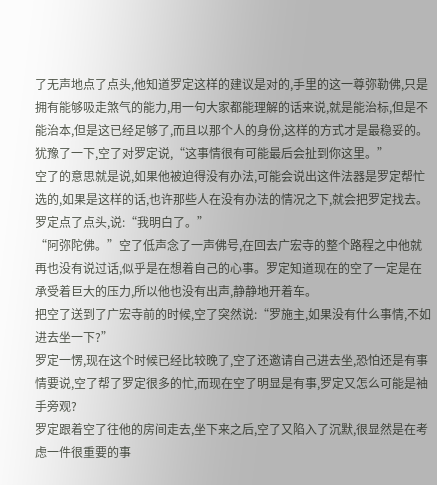了无声地点了点头,他知道罗定这样的建议是对的,手里的这一尊弥勒佛,只是拥有能够吸走煞气的能力,用一句大家都能理解的话来说,就是能治标,但是不能治本,但是这已经足够了,而且以那个人的身份,这样的方式才是最稳妥的。
犹豫了一下,空了对罗定说,“这事情很有可能最后会扯到你这里。”
空了的意思就是说,如果他被迫得没有办法,可能会说出这件法器是罗定帮忙选的,如果是这样的话,也许那些人在没有办法的情况之下,就会把罗定找去。
罗定点了点头,说:“我明白了。”
“阿弥陀佛。”空了低声念了一声佛号,在回去广宏寺的整个路程之中他就再也没有说过话,似乎是在想着自己的心事。罗定知道现在的空了一定是在承受着巨大的压力,所以他也没有出声,静静地开着车。
把空了送到了广宏寺前的时候,空了突然说:“罗施主,如果没有什么事情,不如进去坐一下?”
罗定一愣,现在这个时候已经比较晚了,空了还邀请自己进去坐,恐怕还是有事情要说,空了帮了罗定很多的忙,而现在空了明显是有事,罗定又怎么可能是袖手旁观?
罗定跟着空了往他的房间走去,坐下来之后,空了又陷入了沉默,很显然是在考虑一件很重要的事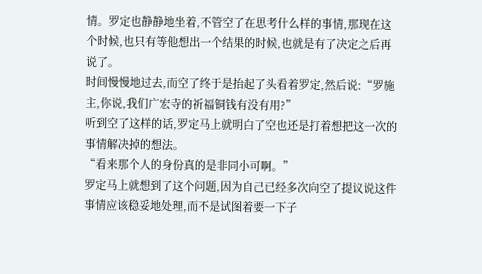情。罗定也静静地坐着,不管空了在思考什么样的事情,那现在这个时候,也只有等他想出一个结果的时候,也就是有了决定之后再说了。
时间慢慢地过去,而空了终于是抬起了头看着罗定,然后说:“罗施主,你说,我们广宏寺的祈福铜钱有没有用?”
听到空了这样的话,罗定马上就明白了空也还是打着想把这一次的事情解决掉的想法。
“看来那个人的身份真的是非同小可啊。”
罗定马上就想到了这个问题,因为自己已经多次向空了提议说这件事情应该稳妥地处理,而不是试图着要一下子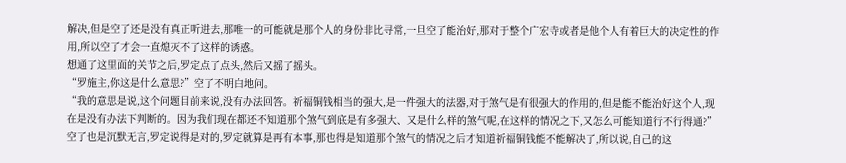解决,但是空了还是没有真正听进去,那唯一的可能就是那个人的身份非比寻常,一旦空了能治好,那对于整个广宏寺或者是他个人有着巨大的决定性的作用,所以空了才会一直熄灭不了这样的诱惑。
想通了这里面的关节之后,罗定点了点头,然后又摇了摇头。
“罗施主,你这是什么意思?”空了不明白地问。
“我的意思是说,这个问题目前来说,没有办法回答。祈福铜钱相当的强大,是一件强大的法器,对于煞气是有很强大的作用的,但是能不能治好这个人,现在是没有办法下判断的。因为我们现在都还不知道那个煞气到底是有多强大、又是什么样的煞气呢,在这样的情况之下,又怎么可能知道行不行得通?”
空了也是沉默无言,罗定说得是对的,罗定就算是再有本事,那也得是知道那个煞气的情况之后才知道祈福铜钱能不能解决了,所以说,自己的这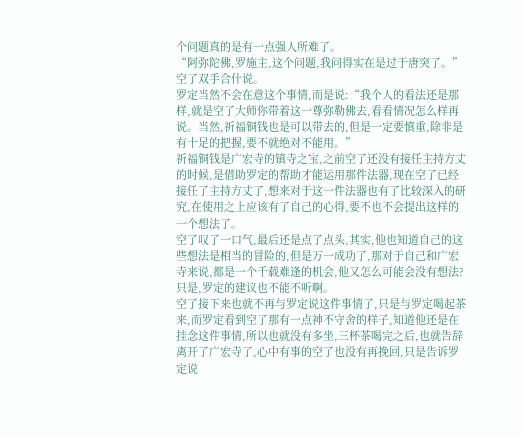个问题真的是有一点强人所难了。
“阿弥陀佛,罗施主,这个问题,我问得实在是过于唐突了。”空了双手合什说。
罗定当然不会在意这个事情,而是说:“我个人的看法还是那样,就是空了大师你带着这一尊弥勒佛去,看看情况怎么样再说。当然,祈福铜钱也是可以带去的,但是一定要慎重,除非是有十足的把握,要不就绝对不能用。”
祈福铜钱是广宏寺的镇寺之宝,之前空了还没有接任主持方丈的时候,是借助罗定的帮助才能运用那件法器,现在空了已经接任了主持方丈了,想来对于这一件法器也有了比较深入的研究,在使用之上应该有了自己的心得,要不也不会提出这样的一个想法了。
空了叹了一口气,最后还是点了点头,其实,他也知道自己的这些想法是相当的冒险的,但是万一成功了,那对于自己和广宏寺来说,都是一个千载难逢的机会,他又怎么可能会没有想法?只是,罗定的建议也不能不听啊。
空了接下来也就不再与罗定说这件事情了,只是与罗定喝起茶来,而罗定看到空了那有一点神不守舍的样子,知道他还是在挂念这件事情,所以也就没有多坐,三杯茶喝完之后,也就告辞离开了广宏寺了,心中有事的空了也没有再挽回,只是告诉罗定说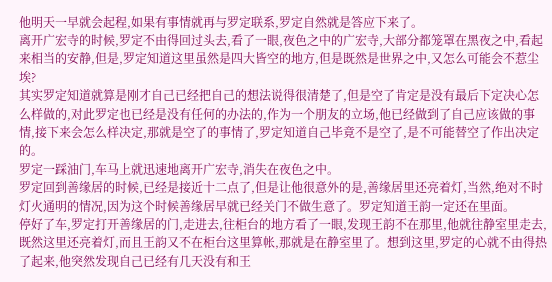他明天一早就会起程,如果有事情就再与罗定联系,罗定自然就是答应下来了。
离开广宏寺的时候,罗定不由得回过头去,看了一眼,夜色之中的广宏寺,大部分都笼罩在黑夜之中,看起来相当的安静,但是,罗定知道这里虽然是四大皆空的地方,但是既然是世界之中,又怎么可能会不惹尘埃?
其实罗定知道就算是刚才自己已经把自己的想法说得很清楚了,但是空了肯定是没有最后下定决心怎么样做的,对此罗定也已经是没有任何的办法的,作为一个朋友的立场,他已经做到了自己应该做的事情,接下来会怎么样决定,那就是空了的事情了,罗定知道自己毕竟不是空了,是不可能替空了作出决定的。
罗定一踩油门,车马上就迅速地离开广宏寺,消失在夜色之中。
罗定回到善缘居的时候,已经是接近十二点了,但是让他很意外的是,善缘居里还亮着灯,当然,绝对不时灯火通明的情况,因为这个时候善缘居早就已经关门不做生意了。罗定知道王韵一定还在里面。
停好了车,罗定打开善缘居的门,走进去,往柜台的地方看了一眼,发现王韵不在那里,他就往静室里走去,既然这里还亮着灯,而且王韵又不在柜台这里算帐,那就是在静室里了。想到这里,罗定的心就不由得热了起来,他突然发现自己已经有几天没有和王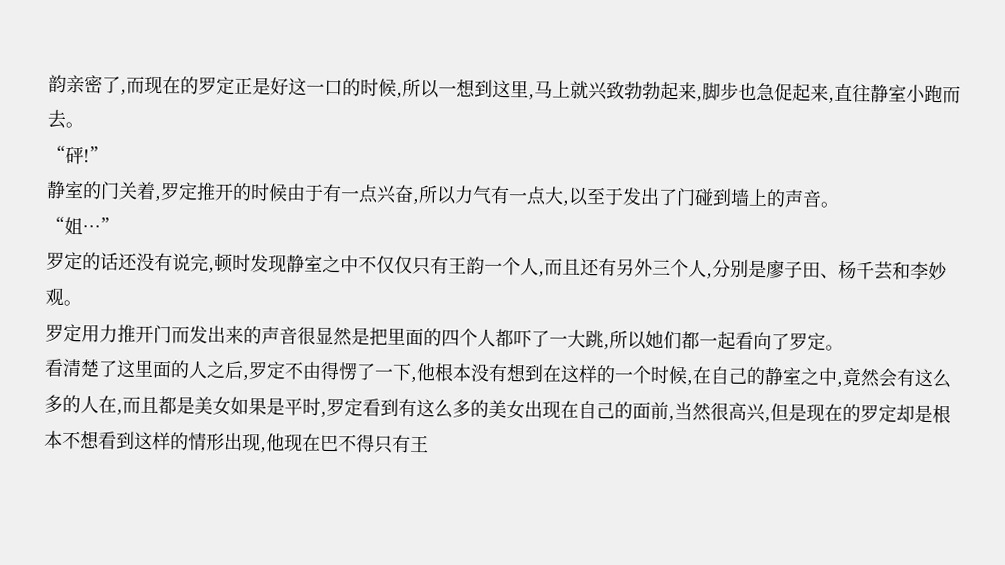韵亲密了,而现在的罗定正是好这一口的时候,所以一想到这里,马上就兴致勃勃起来,脚步也急促起来,直往静室小跑而去。
“砰!”
静室的门关着,罗定推开的时候由于有一点兴奋,所以力气有一点大,以至于发出了门碰到墙上的声音。
“姐…”
罗定的话还没有说完,顿时发现静室之中不仅仅只有王韵一个人,而且还有另外三个人,分别是廖子田、杨千芸和李妙观。
罗定用力推开门而发出来的声音很显然是把里面的四个人都吓了一大跳,所以她们都一起看向了罗定。
看清楚了这里面的人之后,罗定不由得愣了一下,他根本没有想到在这样的一个时候,在自己的静室之中,竟然会有这么多的人在,而且都是美女如果是平时,罗定看到有这么多的美女出现在自己的面前,当然很高兴,但是现在的罗定却是根本不想看到这样的情形出现,他现在巴不得只有王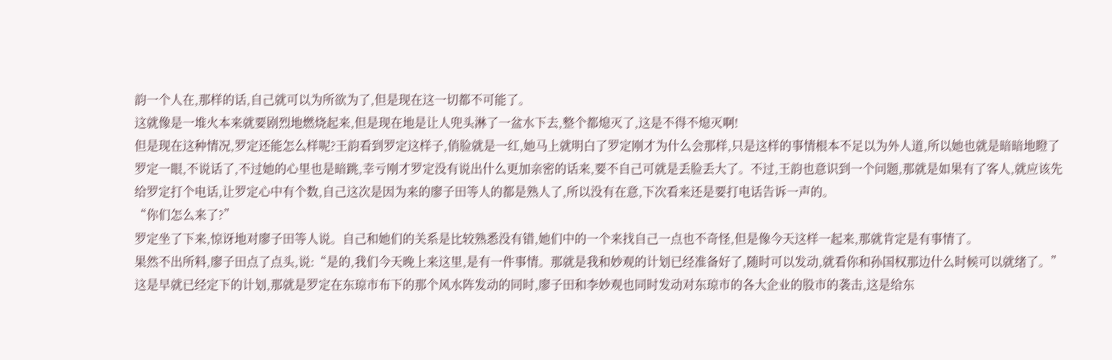韵一个人在,那样的话,自己就可以为所欲为了,但是现在这一切都不可能了。
这就像是一堆火本来就要剧烈地燃烧起来,但是现在地是让人兜头淋了一盆水下去,整个都熄灭了,这是不得不熄灭啊!
但是现在这种情况,罗定还能怎么样呢?王韵看到罗定这样子,俏脸就是一红,她马上就明白了罗定刚才为什么会那样,只是这样的事情根本不足以为外人道,所以她也就是暗暗地瞪了罗定一眼,不说话了,不过她的心里也是暗跳,幸亏刚才罗定没有说出什么更加亲密的话来,要不自己可就是丢脸丢大了。不过,王韵也意识到一个问题,那就是如果有了客人,就应该先给罗定打个电话,让罗定心中有个数,自己这次是因为来的廖子田等人的都是熟人了,所以没有在意,下次看来还是要打电话告诉一声的。
“你们怎么来了?”
罗定坐了下来,惊讶地对廖子田等人说。自己和她们的关系是比较熟悉没有错,她们中的一个来找自己一点也不奇怪,但是像今天这样一起来,那就肯定是有事情了。
果然不出所料,廖子田点了点头,说:“是的,我们今天晚上来这里,是有一件事情。那就是我和妙观的计划已经准备好了,随时可以发动,就看你和孙国权那边什么时候可以就绪了。”
这是早就已经定下的计划,那就是罗定在东琼市布下的那个风水阵发动的同时,廖子田和李妙观也同时发动对东琼市的各大企业的股市的袭击,这是给东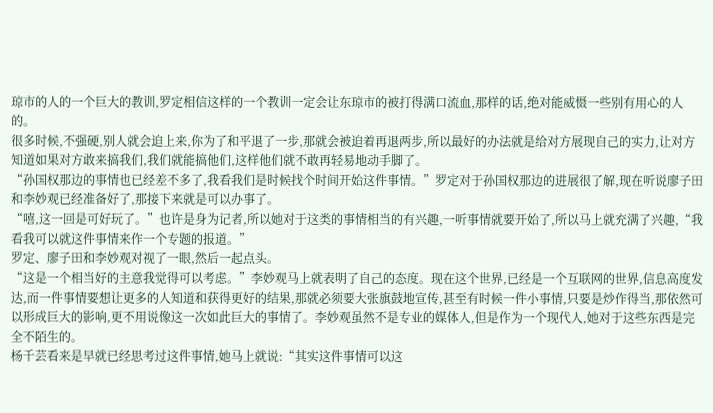琼市的人的一个巨大的教训,罗定相信这样的一个教训一定会让东琼市的被打得满口流血,那样的话,绝对能威慑一些别有用心的人的。
很多时候,不强硬,别人就会迫上来,你为了和平退了一步,那就会被迫着再退两步,所以最好的办法就是给对方展现自己的实力,让对方知道如果对方敢来搞我们,我们就能搞他们,这样他们就不敢再轻易地动手脚了。
“孙国权那边的事情也已经差不多了,我看我们是时候找个时间开始这件事情。”罗定对于孙国权那边的进展很了解,现在听说廖子田和李妙观已经准备好了,那接下来就是可以办事了。
“嘻,这一回是可好玩了。”也许是身为记者,所以她对于这类的事情相当的有兴趣,一听事情就要开始了,所以马上就充满了兴趣,“我看我可以就这件事情来作一个专题的报道。”
罗定、廖子田和李妙观对视了一眼,然后一起点头。
“这是一个相当好的主意我觉得可以考虑。”李妙观马上就表明了自己的态度。现在这个世界,已经是一个互联网的世界,信息高度发达,而一件事情要想让更多的人知道和获得更好的结果,那就必须要大张旗鼓地宣传,甚至有时候一件小事情,只要是炒作得当,那依然可以形成巨大的影响,更不用说像这一次如此巨大的事情了。李妙观虽然不是专业的媒体人,但是作为一个现代人,她对于这些东西是完全不陌生的。
杨千芸看来是早就已经思考过这件事情,她马上就说:“其实这件事情可以这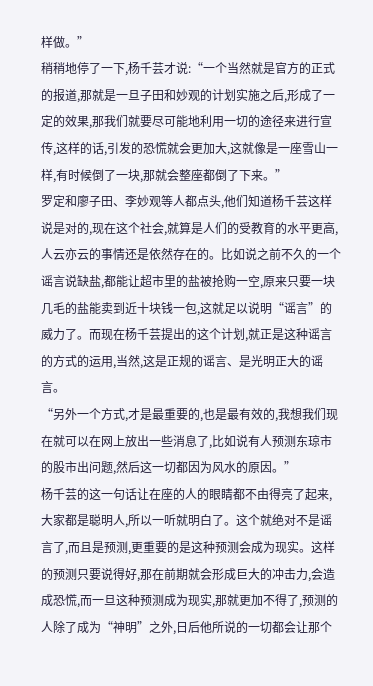样做。”
稍稍地停了一下,杨千芸才说:“一个当然就是官方的正式的报道,那就是一旦子田和妙观的计划实施之后,形成了一定的效果,那我们就要尽可能地利用一切的途径来进行宣传,这样的话,引发的恐慌就会更加大,这就像是一座雪山一样,有时候倒了一块,那就会整座都倒了下来。”
罗定和廖子田、李妙观等人都点头,他们知道杨千芸这样说是对的,现在这个社会,就算是人们的受教育的水平更高,人云亦云的事情还是依然存在的。比如说之前不久的一个谣言说缺盐,都能让超市里的盐被抢购一空,原来只要一块几毛的盐能卖到近十块钱一包,这就足以说明“谣言”的威力了。而现在杨千芸提出的这个计划,就正是这种谣言的方式的运用,当然,这是正规的谣言、是光明正大的谣言。
“另外一个方式,才是最重要的,也是最有效的,我想我们现在就可以在网上放出一些消息了,比如说有人预测东琼市的股市出问题,然后这一切都因为风水的原因。”
杨千芸的这一句话让在座的人的眼睛都不由得亮了起来,大家都是聪明人,所以一听就明白了。这个就绝对不是谣言了,而且是预测,更重要的是这种预测会成为现实。这样的预测只要说得好,那在前期就会形成巨大的冲击力,会造成恐慌,而一旦这种预测成为现实,那就更加不得了,预测的人除了成为“神明”之外,日后他所说的一切都会让那个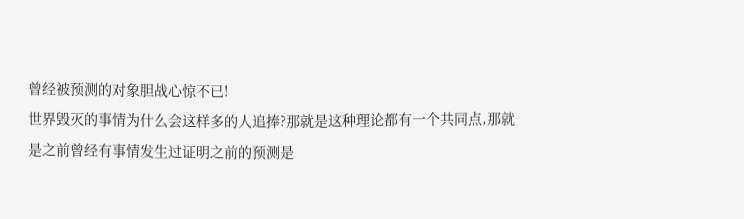曾经被预测的对象胆战心惊不已!
世界毁灭的事情为什么会这样多的人追捧?那就是这种理论都有一个共同点,那就是之前曾经有事情发生过证明之前的预测是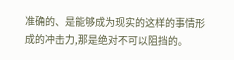准确的、是能够成为现实的这样的事情形成的冲击力,那是绝对不可以阻挡的。